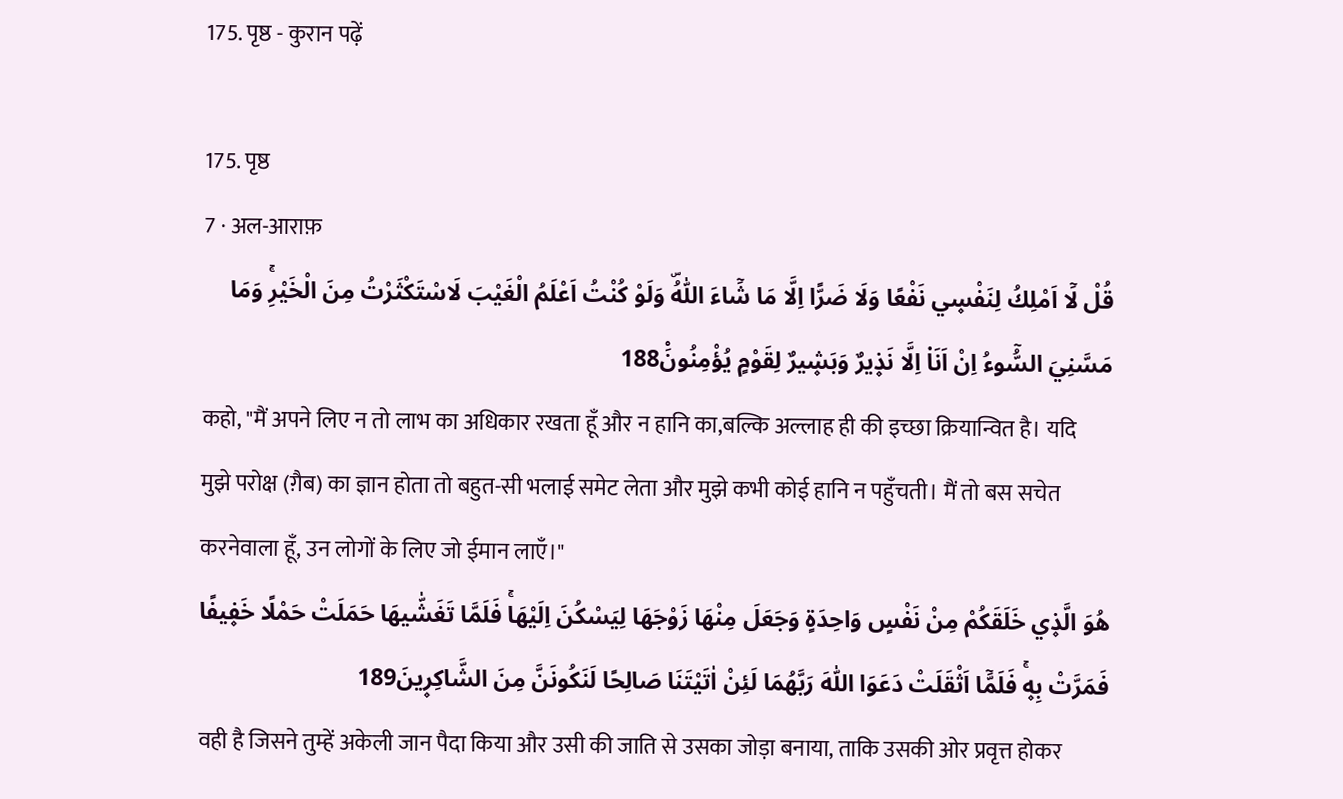175. पृष्ठ - कुरान पढ़ें

175. पृष्ठ
7 · अल-आराफ़
قُلْ لَٓا اَمْلِكُ لِنَفْس۪ي نَفْعًا وَلَا ضَرًّا اِلَّا مَا شَٓاءَ اللّٰهُۜ وَلَوْ كُنْتُ اَعْلَمُ الْغَيْبَ لَاسْتَكْثَرْتُ مِنَ الْخَيْرِۚ وَمَا مَسَّنِيَ السُّٓوءُ اِنْ اَنَا۬ اِلَّا نَذ۪يرٌ وَبَش۪يرٌ لِقَوْمٍ يُؤْمِنُونَ۟188
कहो, "मैं अपने लिए न तो लाभ का अधिकार रखता हूँ और न हानि का,बल्कि अल्लाह ही की इच्छा क्रियान्वित है। यदि मुझे परोक्ष (ग़ैब) का ज्ञान होता तो बहुत-सी भलाई समेट लेता और मुझे कभी कोई हानि न पहुँचती। मैं तो बस सचेत करनेवाला हूँ, उन लोगों के लिए जो ईमान लाएँ।"
هُوَ الَّذ۪ي خَلَقَكُمْ مِنْ نَفْسٍ وَاحِدَةٍ وَجَعَلَ مِنْهَا زَوْجَهَا لِيَسْكُنَ اِلَيْهَاۚ فَلَمَّا تَغَشّٰيهَا حَمَلَتْ حَمْلًا خَف۪يفًا فَمَرَّتْ بِه۪ۚ فَلَمَّٓا اَثْقَلَتْ دَعَوَا اللّٰهَ رَبَّهُمَا لَئِنْ اٰتَيْتَنَا صَالِحًا لَنَكُونَنَّ مِنَ الشَّاكِر۪ينَ189
वही है जिसने तुम्हें अकेली जान पैदा किया और उसी की जाति से उसका जोड़ा बनाया, ताकि उसकी ओर प्रवृत्त होकर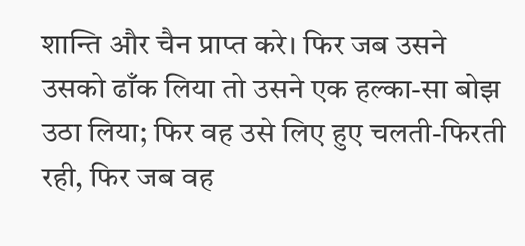शान्ति और चैन प्राप्त करे। फिर जब उसने उसको ढाँक लिया तो उसने एक हल्का-सा बोझ उठा लिया; फिर वह उसे लिए हुए चलती-फिरती रही, फिर जब वह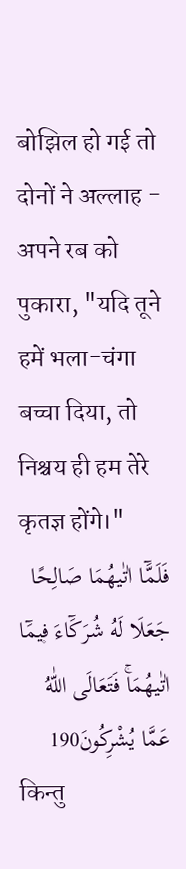बोझिल हो गई तो दोनों ने अल्लाह - अपने रब को पुकारा, "यदि तूने हमें भला-चंगा बच्चा दिया, तो निश्चय ही हम तेरे कृतज्ञ होंगे।"
فَلَمَّٓا اٰتٰيهُمَا صَالِحًا جَعَلَا لَهُ شُرَكَٓاءَ ف۪يمَٓا اٰتٰيهُمَاۚ فَتَعَالَى اللّٰهُ عَمَّا يُشْرِكُونَ190
किन्तु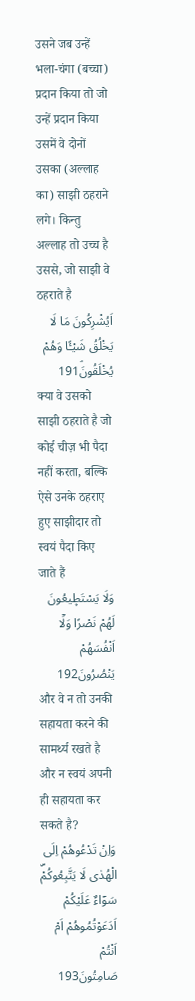उसने जब उन्हें भला-चंगा (बच्चा) प्रदान किया तो जो उन्हें प्रदान किया उसमें वे दोनों उसका (अल्लाह का) साझी ठहराने लगे। किन्तु अल्लाह तो उच्च है उससे, जो साझी वे ठहराते है
اَيُشْرِكُونَ مَا لَا يَخْلُقُ شَيْـًٔا وَهُمْ يُخْلَقُونَۘ191
क्या वे उसको साझी ठहराते है जो कोई चीज़ भी पैदा नहीं करता, बल्कि ऐसे उनके ठहराए हुए साझीदार तो स्वयं पैदा किए जाते हैं
وَلَا يَسْتَط۪يعُونَ لَهُمْ نَصْرًا وَلَٓا اَنْفُسَهُمْ يَنْصُرُونَ192
और वे न तो उनकी सहायता करने की सामर्थ्य रखते है और न स्वयं अपनी ही सहायता कर सकते है?
وَاِنْ تَدْعُوهُمْ اِلَى الْهُدٰى لَا يَتَّبِعُوكُمْۜ سَوَٓاءٌ عَلَيْكُمْ اَدَعَوْتُمُوهُمْ اَمْ اَنْتُمْ صَامِتُونَ193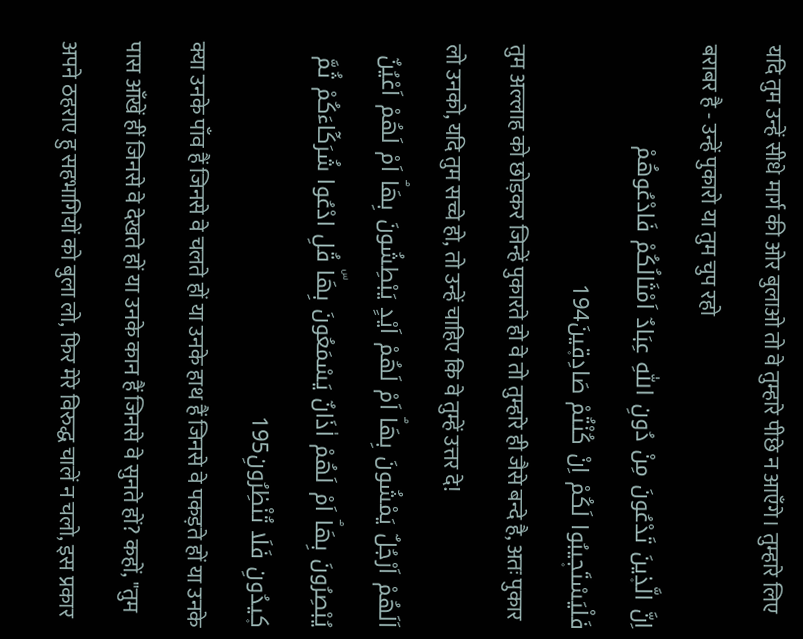यदि तुम उन्हें सीधे मार्ग की ओर बुलाओ तो वे तुम्हारे पीछे न आएँगे। तुम्हारे लिए बराबर है - उन्हें पुकारो या तुम चुप रहो
اِنَّ الَّذ۪ينَ تَدْعُونَ مِنْ دُونِ اللّٰهِ عِبَادٌ اَمْثَالُكُمْ فَادْعُوهُمْ فَلْيَسْتَج۪يبُوا لَكُمْ اِنْ كُنْتُمْ صَادِق۪ينَ194
तुम अल्लाह को छोड़कर जिन्हें पुकारते हो वे तो तुम्हारे ही जैसे बन्दे है, अतः पुकार लो उनको, यदि तुम सच्चे हो, तो उन्हें चाहिए कि वे तुम्हें उत्तर दे!
اَلَهُمْ اَرْجُلٌ يَمْشُونَ بِهَاۘ اَمْ لَهُمْ اَيْدٍ يَبْطِشُونَ بِهَاۘ اَمْ لَهُمْ اَعْيُنٌ يُبْصِرُونَ بِهَاۘ اَمْ لَهُمْ اٰذَانٌ يَسْمَعُونَ بِهَاۜ قُلِ ادْعُوا شُرَكَٓاءَكُمْ ثُمَّ ك۪يدُونِ فَلَا تُنْظِرُونِ195
क्या उनके पाँव हैं जिनसे वे चलते हों या उनके हाथ हैं जिनसे वे पकड़ते हों या उनके पास आँखें हीं जिनसे वे देखते हों या उनके कान हैं जिनसे वे सुनते हों? कहों, "तुम अपने ठहराए हु सहभागियों को बुला लो, फिर मेरे विरुद्ध चालें न चलो, इस प्रकार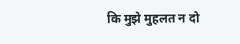कि मुझे मुहलत न दो